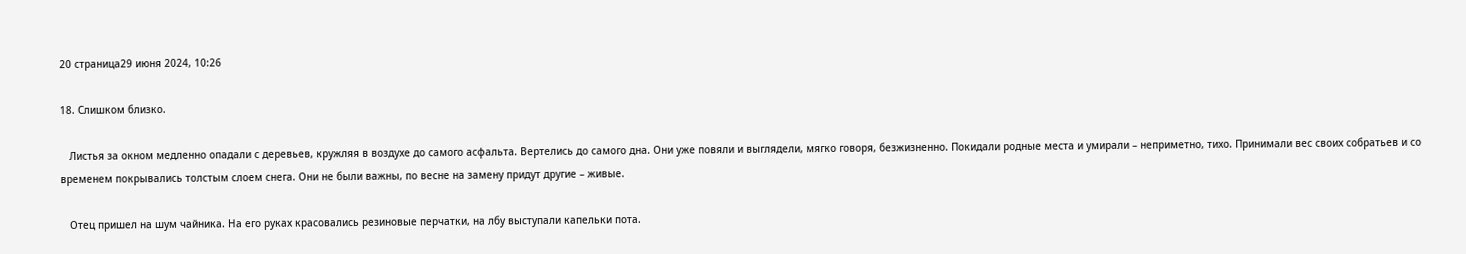20 страница29 июня 2024, 10:26

18. Слишком близко.

   Листья за окном медленно опадали с деревьев, кружляя в воздухе до самого асфальта. Вертелись до самого дна. Они уже повяли и выглядели, мягко говоря, безжизненно. Покидали родные места и умирали – неприметно, тихо. Принимали вес своих собратьев и со временем покрывались толстым слоем снега. Они не были важны, по весне на замену придут другие – живые.

   Отец пришел на шум чайника. На его руках красовались резиновые перчатки, на лбу выступали капельки пота.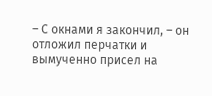– С окнами я закончил, – он отложил перчатки и вымученно присел на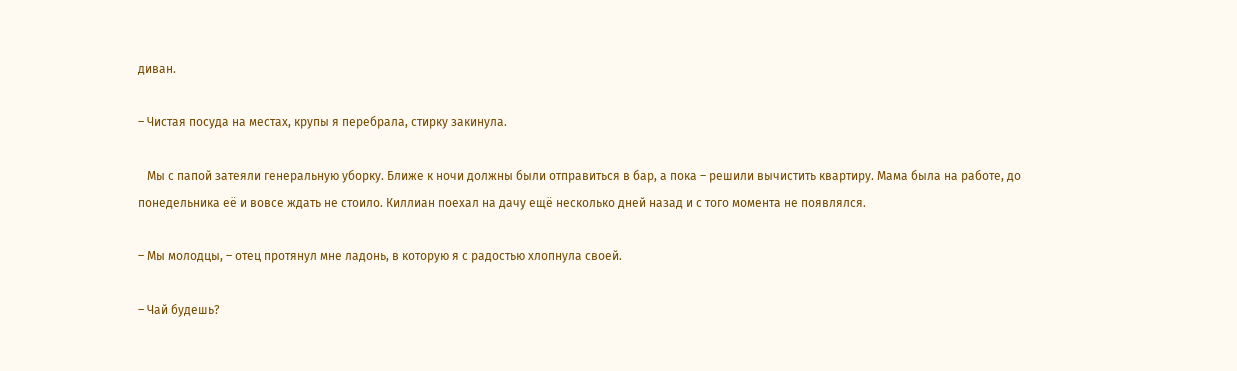диван.

– Чистая посуда на местах, крупы я перебрала, стирку закинула.

   Мы с папой затеяли генеральную уборку. Ближе к ночи должны были отправиться в бар, а пока – решили вычистить квартиру. Мама была на работе, до понедельника её и вовсе ждать не стоило. Киллиан поехал на дачу ещё несколько дней назад и с того момента не появлялся.

– Мы молодцы, – отец протянул мне ладонь, в которую я с радостью хлопнула своей.

– Чай будешь?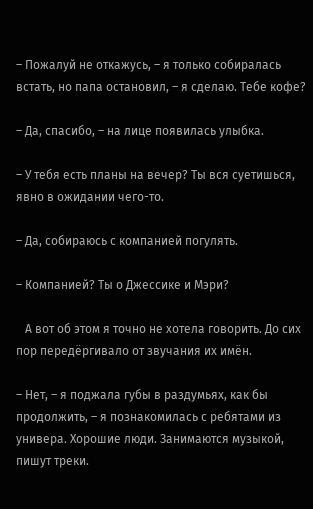– Пожалуй не откажусь, – я только собиралась встать, но папа остановил, – я сделаю. Тебе кофе?

– Да, спасибо, – на лице появилась улыбка.

– У тебя есть планы на вечер? Ты вся суетишься, явно в ожидании чего-то.

– Да, собираюсь с компанией погулять.

– Компанией? Ты о Джессике и Мэри?

   А вот об этом я точно не хотела говорить. До сих пор передёргивало от звучания их имён.

– Нет, – я поджала губы в раздумьях, как бы продолжить, – я познакомилась с ребятами из универа. Хорошие люди. Занимаются музыкой, пишут треки.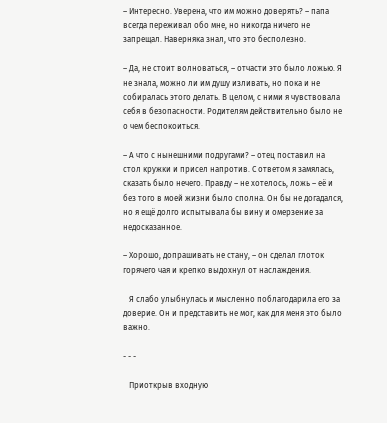– Интересно. Уверена, что им можно доверять? – папа всегда переживал обо мне, но никогда ничего не запрещал. Наверняка знал, что это бесполезно.

– Да, не стоит волноваться, – отчасти это было ложью. Я не знала, можно ли им душу изливать, но пока и не собиралась этого делать. В целом, с ними я чувствовала себя в безопасности. Родителям действительно было не о чем беспокоиться.

– А что с нынешними подругами? – отец поставил на стол кружки и присел напротив. С ответом я замялась, сказать было нечего. Правду – не хотелось, ложь – её и без того в моей жизни было сполна. Он бы не догадался, но я ещё долго испытывала бы вину и омерзение за недосказанное.

– Хорошо, допрашивать не стану, – он сделал глоток горячего чая и крепко выдохнул от наслаждения.

   Я слабо улыбнулась и мысленно поблагодарила его за доверие. Он и представить не мог, как для меня это было важно.

- - -

   Приоткрыв входную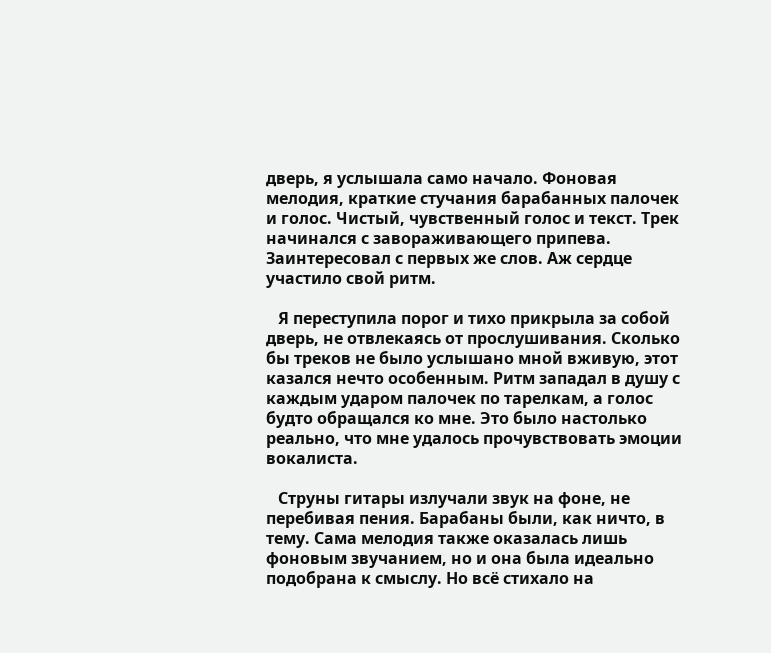дверь, я услышала само начало. Фоновая мелодия, краткие стучания барабанных палочек и голос. Чистый, чувственный голос и текст. Трек начинался с завораживающего припева. Заинтересовал с первых же слов. Аж сердце участило свой ритм.

   Я переступила порог и тихо прикрыла за собой дверь, не отвлекаясь от прослушивания. Сколько бы треков не было услышано мной вживую, этот казался нечто особенным. Ритм западал в душу с каждым ударом палочек по тарелкам, а голос будто обращался ко мне. Это было настолько реально, что мне удалось прочувствовать эмоции вокалиста.

   Струны гитары излучали звук на фоне, не перебивая пения. Барабаны были, как ничто, в тему. Сама мелодия также оказалась лишь фоновым звучанием, но и она была идеально подобрана к смыслу. Но всё стихало на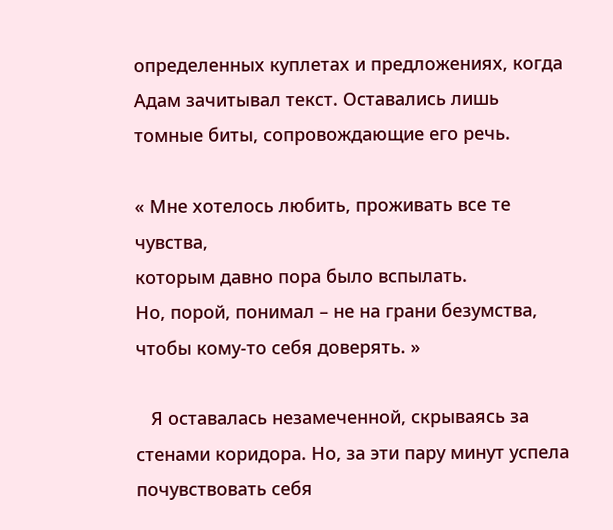определенных куплетах и предложениях, когда Адам зачитывал текст. Оставались лишь томные биты, сопровождающие его речь.

« Мне хотелось любить, проживать все те чувства,
которым давно пора было вспылать.
Но, порой, понимал – не на грани безумства,
чтобы кому-то себя доверять. »

   Я оставалась незамеченной, скрываясь за стенами коридора. Но, за эти пару минут успела почувствовать себя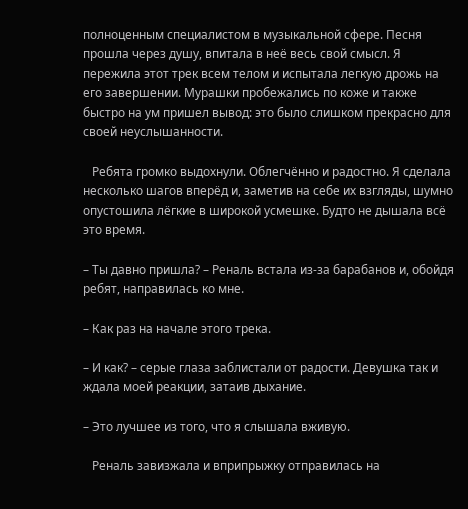полноценным специалистом в музыкальной сфере. Песня прошла через душу, впитала в неё весь свой смысл. Я пережила этот трек всем телом и испытала легкую дрожь на его завершении. Мурашки пробежались по коже и также быстро на ум пришел вывод: это было слишком прекрасно для своей неуслышанности.

   Ребята громко выдохнули. Облегчённо и радостно. Я сделала несколько шагов вперёд и, заметив на себе их взгляды, шумно опустошила лёгкие в широкой усмешке. Будто не дышала всё это время.

– Ты давно пришла? – Реналь встала из-за барабанов и, обойдя ребят, направилась ко мне.

– Как раз на начале этого трека.

– И как? – серые глаза заблистали от радости. Девушка так и ждала моей реакции, затаив дыхание.

– Это лучшее из того, что я слышала вживую.

   Реналь завизжала и вприпрыжку отправилась на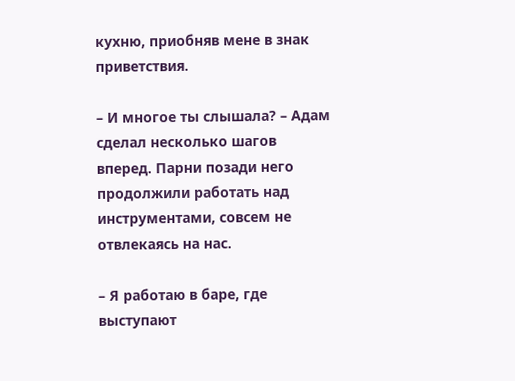кухню, приобняв мене в знак приветствия.

– И многое ты слышала? – Адам сделал несколько шагов вперед. Парни позади него продолжили работать над инструментами, совсем не отвлекаясь на нас.

– Я работаю в баре, где выступают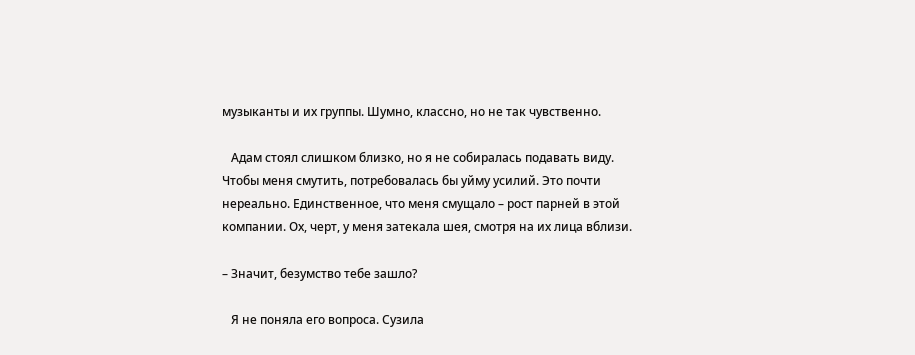музыканты и их группы. Шумно, классно, но не так чувственно.

   Адам стоял слишком близко, но я не собиралась подавать виду. Чтобы меня смутить, потребовалась бы уйму усилий. Это почти нереально. Единственное, что меня смущало – рост парней в этой компании. Ох, черт, у меня затекала шея, смотря на их лица вблизи.

– Значит, безумство тебе зашло?

   Я не поняла его вопроса. Сузила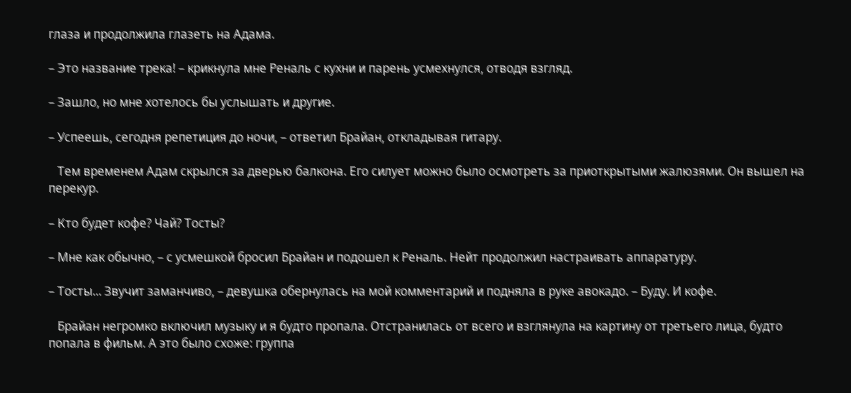глаза и продолжила глазеть на Адама.

– Это название трека! – крикнула мне Реналь с кухни и парень усмехнулся, отводя взгляд.

– Зашло, но мне хотелось бы услышать и другие.

– Успеешь, сегодня репетиция до ночи, – ответил Брайан, откладывая гитару.

   Тем временем Адам скрылся за дверью балкона. Его силует можно было осмотреть за приоткрытыми жалюзями. Он вышел на перекур.

– Кто будет кофе? Чай? Тосты?

– Мне как обычно, – с усмешкой бросил Брайан и подошел к Реналь. Нейт продолжил настраивать аппаратуру.

– Тосты... Звучит заманчиво, – девушка обернулась на мой комментарий и подняла в руке авокадо. – Буду. И кофе.

   Брайан негромко включил музыку и я будто пропала. Отстранилась от всего и взглянула на картину от третьего лица, будто попала в фильм. А это было схоже: группа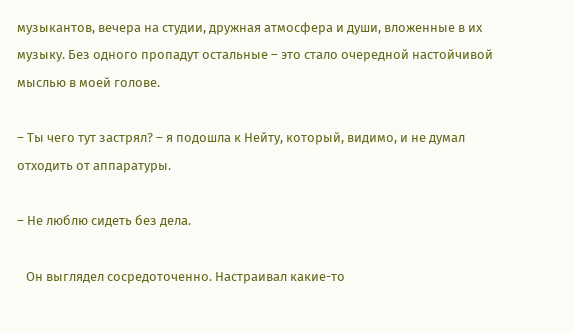музыкантов, вечера на студии, дружная атмосфера и души, вложенные в их музыку. Без одного пропадут остальные – это стало очередной настойчивой мыслью в моей голове.

– Ты чего тут застрял? – я подошла к Нейту, который, видимо, и не думал отходить от аппаратуры.

– Не люблю сидеть без дела.

   Он выглядел сосредоточенно. Настраивал какие-то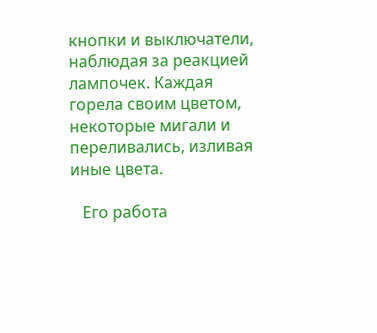кнопки и выключатели, наблюдая за реакцией лампочек. Каждая горела своим цветом, некоторые мигали и переливались, изливая иные цвета.

   Его работа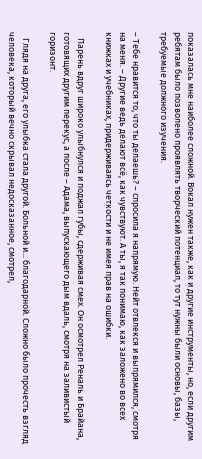показалась мне наиболее сложной. Вокал нужен также, как и другие инструменты, но, если другим ребятам было позволено проявлять творческий потенциал, то тут нужны были основы, базы, требуемые должного изучения.

– Тебе нравится то, что ты делаешь? – спросила я напрямую. Нейт отвлекся и выпрямился, смотря на меня. – Другие ведь делают всё, как чувствуют. А ты, я так понимаю, как заложено во всех книжках и учебниках, придерживаясь четкости и не имея прав на ошибки.

   Парень вдруг широко улыбнулся и поджал губы, сдерживая смех. Он осмотрел Реналь и Брайана, готовящих другим перекус, а после – Адама, выпускающего дым вдаль, смотря на заливистый горизонт.

   Глядя на друга, его улыбка стала другой. Больной и... благодарной. Сложно было прочесть взгляд человека, который вечно скрывал недосказанное, смотрел,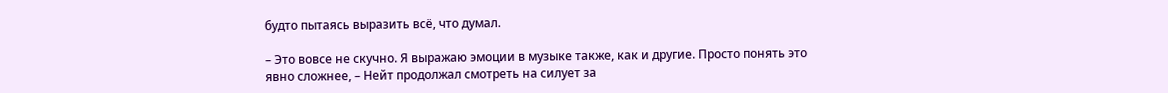будто пытаясь выразить всё, что думал.

– Это вовсе не скучно. Я выражаю эмоции в музыке также, как и другие. Просто понять это явно сложнее, – Нейт продолжал смотреть на силует за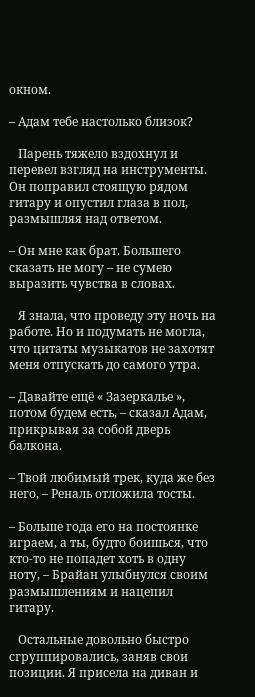окном.

– Адам тебе настолько близок?

   Парень тяжело вздохнул и перевел взгляд на инструменты. Он поправил стоящую рядом гитару и опустил глаза в пол, размышляя над ответом.

– Он мне как брат. Большего сказать не могу – не сумею выразить чувства в словах.

   Я знала, что проведу эту ночь на работе. Но и подумать не могла, что цитаты музыкатов не захотят меня отпускать до самого утра.

– Давайте ещё « Зазеркалье », потом будем есть, – сказал Адам, прикрывая за собой дверь балкона.

– Твой любимый трек, куда же без него, – Реналь отложила тосты.

– Больше года его на постоянке играем, а ты, будто боишься, что кто-то не попадет хоть в одну ноту, – Брайан улыбнулся своим размышлениям и нацепил гитару.

   Остальные довольно быстро сгруппировались, заняв свои позиции. Я присела на диван и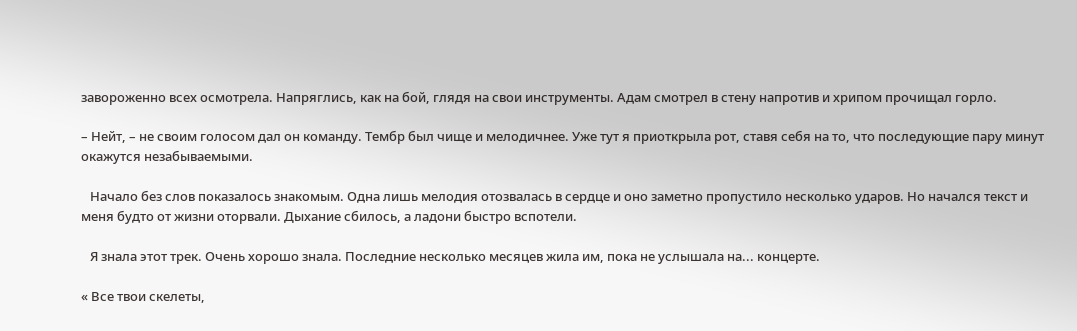завороженно всех осмотрела. Напряглись, как на бой, глядя на свои инструменты. Адам смотрел в стену напротив и хрипом прочищал горло.

– Нейт, – не своим голосом дал он команду. Тембр был чище и мелодичнее. Уже тут я приоткрыла рот, ставя себя на то, что последующие пару минут окажутся незабываемыми.

   Начало без слов показалось знакомым. Одна лишь мелодия отозвалась в сердце и оно заметно пропустило несколько ударов. Но начался текст и меня будто от жизни оторвали. Дыхание сбилось, а ладони быстро вспотели.

   Я знала этот трек. Очень хорошо знала. Последние несколько месяцев жила им, пока не услышала на... концерте.

« Все твои скелеты,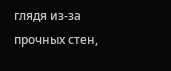глядя из-за прочных стен,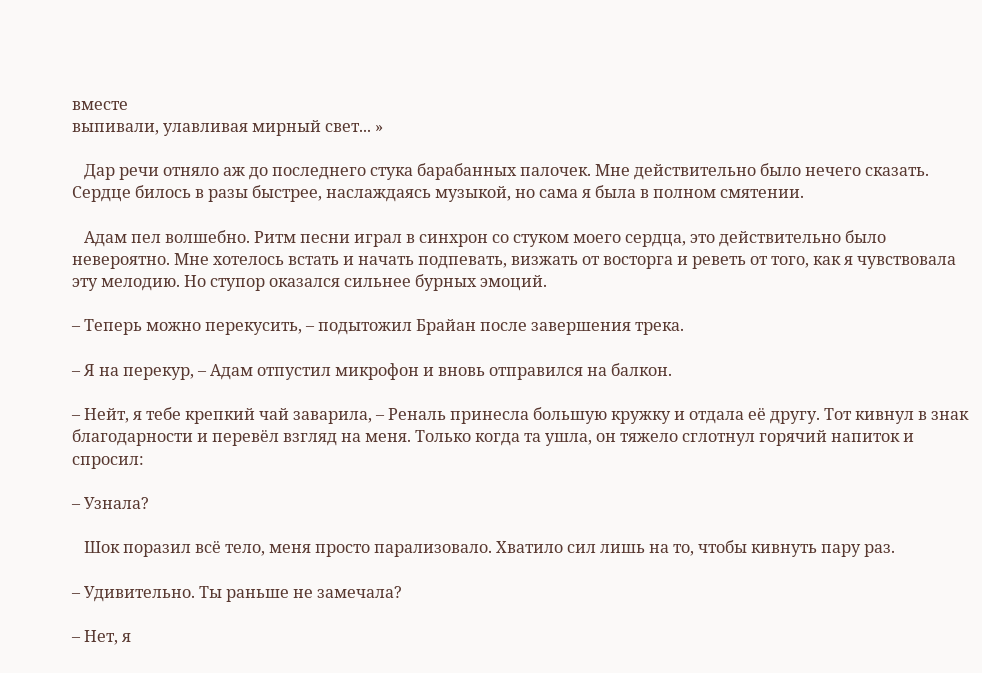вместе
выпивали, улавливая мирный свет... »

   Дар речи отняло аж до последнего стука барабанных палочек. Мне действительно было нечего сказать. Сердце билось в разы быстрее, наслаждаясь музыкой, но сама я была в полном смятении.

   Адам пел волшебно. Ритм песни играл в синхрон со стуком моего сердца, это действительно было невероятно. Мне хотелось встать и начать подпевать, визжать от восторга и реветь от того, как я чувствовала эту мелодию. Но ступор оказался сильнее бурных эмоций.

– Теперь можно перекусить, – подытожил Брайан после завершения трека.

– Я на перекур, – Адам отпустил микрофон и вновь отправился на балкон.

– Нейт, я тебе крепкий чай заварила, – Реналь принесла большую кружку и отдала её другу. Тот кивнул в знак благодарности и перевёл взгляд на меня. Только когда та ушла, он тяжело сглотнул горячий напиток и спросил:

– Узнала?

   Шок поразил всё тело, меня просто парализовало. Хватило сил лишь на то, чтобы кивнуть пару раз.

– Удивительно. Ты раньше не замечала?

– Нет, я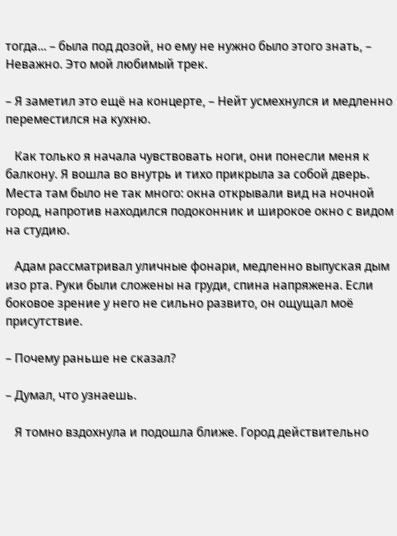тогда... – была под дозой, но ему не нужно было этого знать, – Неважно. Это мой любимый трек.

– Я заметил это ещё на концерте, – Нейт усмехнулся и медленно переместился на кухню.

   Как только я начала чувствовать ноги, они понесли меня к балкону. Я вошла во внутрь и тихо прикрыла за собой дверь. Места там было не так много: окна открывали вид на ночной город, напротив находился подоконник и широкое окно с видом на студию.

   Адам рассматривал уличные фонари, медленно выпуская дым изо рта. Руки были сложены на груди, спина напряжена. Если боковое зрение у него не сильно развито, он ощущал моё присутствие.

– Почему раньше не сказал?

– Думал, что узнаешь.

   Я томно вздохнула и подошла ближе. Город действительно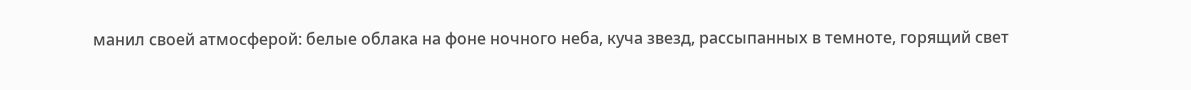манил своей атмосферой: белые облака на фоне ночного неба, куча звезд, рассыпанных в темноте, горящий свет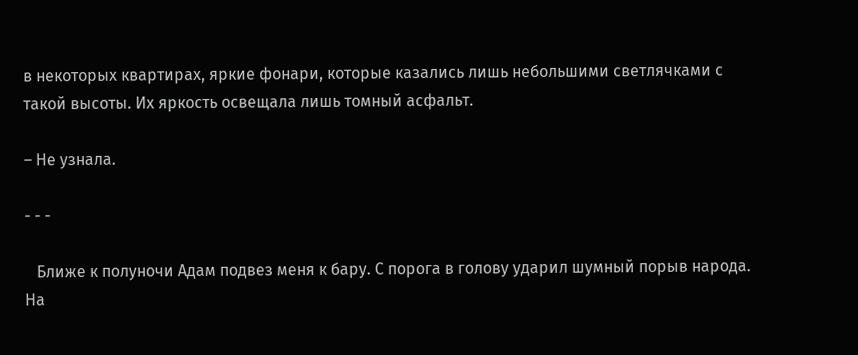в некоторых квартирах, яркие фонари, которые казались лишь небольшими светлячками с такой высоты. Их яркость освещала лишь томный асфальт.

– Не узнала.

- - -

   Ближе к полуночи Адам подвез меня к бару. С порога в голову ударил шумный порыв народа. На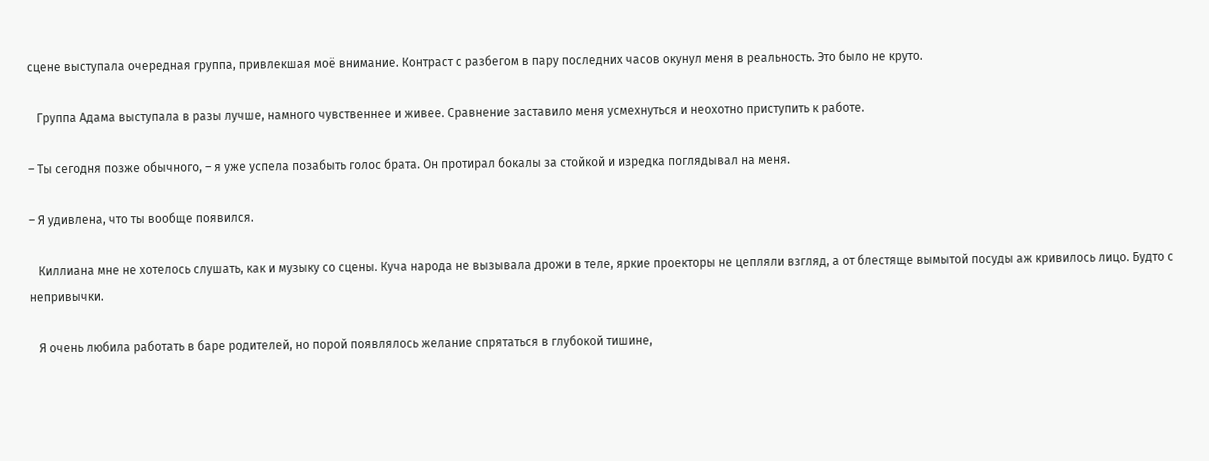сцене выступала очередная группа, привлекшая моё внимание. Контраст с разбегом в пару последних часов окунул меня в реальность. Это было не круто.

   Группа Адама выступала в разы лучше, намного чувственнее и живее. Сравнение заставило меня усмехнуться и неохотно приступить к работе.

– Ты сегодня позже обычного, – я уже успела позабыть голос брата. Он протирал бокалы за стойкой и изредка поглядывал на меня.

– Я удивлена, что ты вообще появился.

   Киллиана мне не хотелось слушать, как и музыку со сцены. Куча народа не вызывала дрожи в теле, яркие проекторы не цепляли взгляд, а от блестяще вымытой посуды аж кривилось лицо. Будто с непривычки.

   Я очень любила работать в баре родителей, но порой появлялось желание спрятаться в глубокой тишине,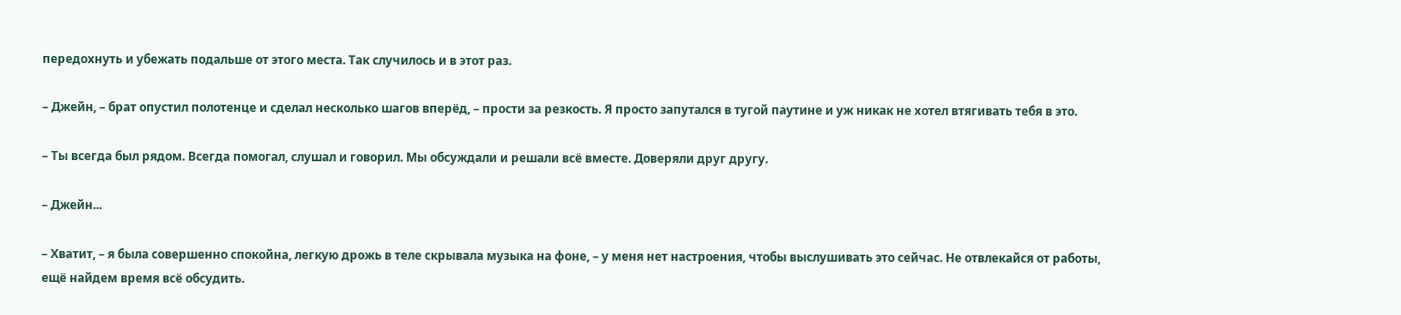передохнуть и убежать подальше от этого места. Так случилось и в этот раз.

– Джейн, – брат опустил полотенце и сделал несколько шагов вперёд, – прости за резкость. Я просто запутался в тугой паутине и уж никак не хотел втягивать тебя в это.

– Ты всегда был рядом. Всегда помогал, слушал и говорил. Мы обсуждали и решали всё вместе. Доверяли друг другу.

– Джейн...

– Хватит, – я была совершенно спокойна, легкую дрожь в теле скрывала музыка на фоне, – у меня нет настроения, чтобы выслушивать это сейчас. Не отвлекайся от работы, ещё найдем время всё обсудить.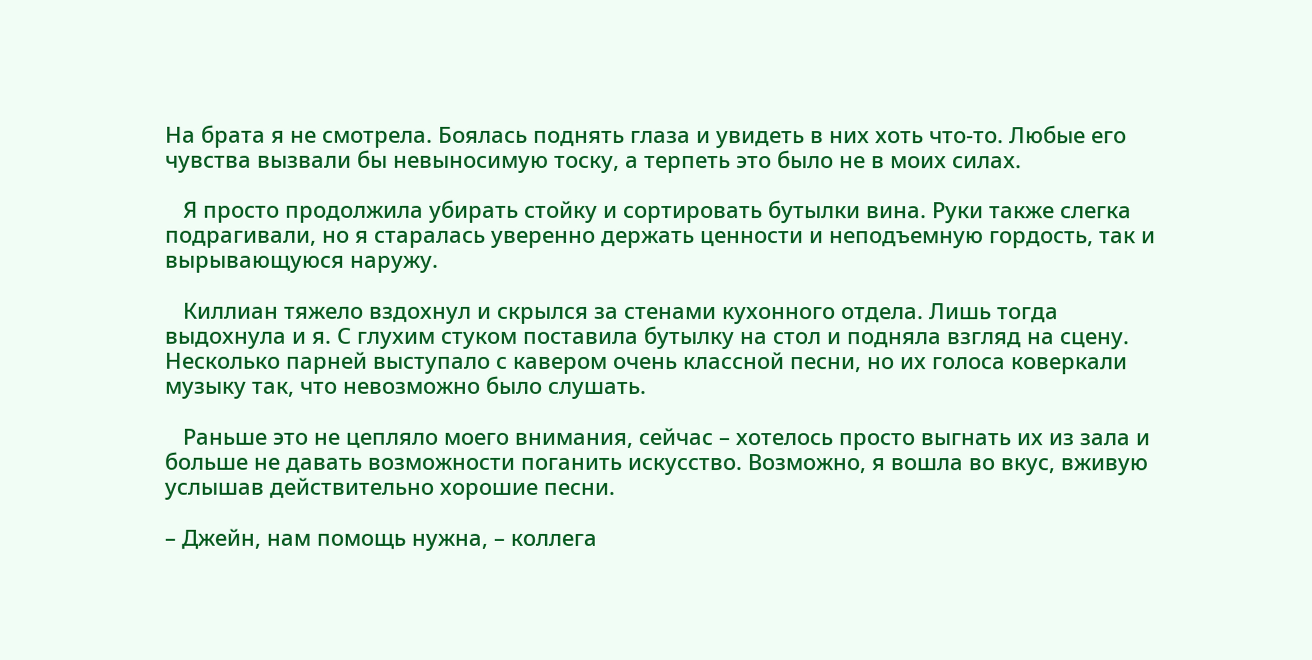На брата я не смотрела. Боялась поднять глаза и увидеть в них хоть что-то. Любые его чувства вызвали бы невыносимую тоску, а терпеть это было не в моих силах.

   Я просто продолжила убирать стойку и сортировать бутылки вина. Руки также слегка подрагивали, но я старалась уверенно держать ценности и неподъемную гордость, так и вырывающуюся наружу.

   Киллиан тяжело вздохнул и скрылся за стенами кухонного отдела. Лишь тогда выдохнула и я. С глухим стуком поставила бутылку на стол и подняла взгляд на сцену. Несколько парней выступало с кавером очень классной песни, но их голоса коверкали музыку так, что невозможно было слушать.

   Раньше это не цепляло моего внимания, сейчас – хотелось просто выгнать их из зала и больше не давать возможности поганить искусство. Возможно, я вошла во вкус, вживую услышав действительно хорошие песни.

– Джейн, нам помощь нужна, – коллега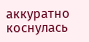аккуратно коснулась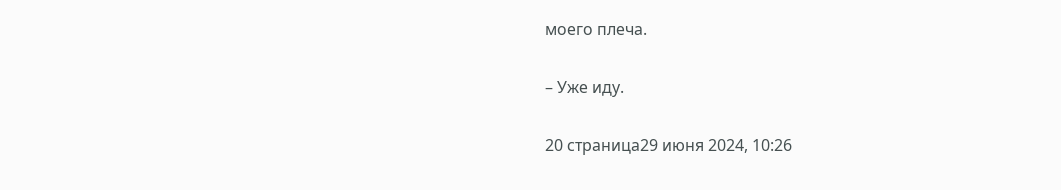моего плеча.

– Уже иду.

20 страница29 июня 2024, 10:26